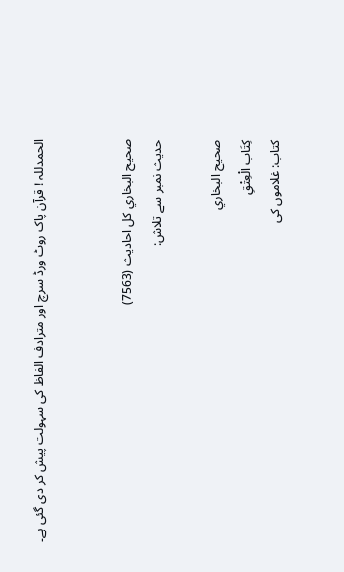الحمدللہ ! قرآن پاک روٹ ورڈ سرچ اور مترادف الفاظ کی سہولت پیش کر دی گئی ہے۔


صحيح البخاري کل احادیث (7563)
حدیث نمبر سے تلاش:

صحيح البخاري
كِتَاب الْعِتْقِ
کتاب: غلاموں کی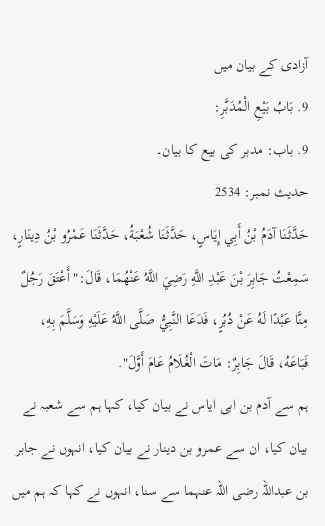آزادی کے بیان میں
9. بَابُ بَيْعِ الْمُدَبَّرِ:
9. باب: مدبر کی بیع کا بیان۔
حدیث نمبر: 2534
حَدَّثَنَا آدَمُ بْنُ أَبِي إِيَاسٍ، حَدَّثَنَا شُعْبَةُ، حَدَّثَنَا عَمْرُو بْنُ دِينَارٍ، سَمِعْتُ جَابِرَ بْنَ عَبْدِ اللَّهِ رَضِيَ اللَّهُ عَنْهُمَا، قَالَ:" أَعْتَقَ رَجُلٌ مِنَّا عَبْدًا لَهُ عَنْ دُبُرٍ، فَدَعَا النَّبِيُّ صَلَّى اللَّهُ عَلَيْهِ وَسَلَّمَ بِهِ، فَبَاعَهُ، قَالَ جَابِرٌ: مَاتَ الْغُلَامُ عَامَ أَوَّلَ".
ہم سے آدم بن ابی ایاس نے بیان کیا، کہا ہم سے شعبہ نے بیان کیا، ان سے عمرو بن دینار نے بیان کیا، انہوں نے جابر بن عبداللہ رضی اللہ عنہما سے سنا، انہوں نے کہا کہ ہم میں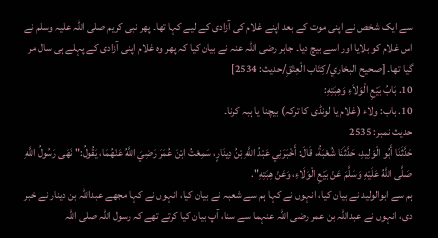سے ایک شخص نے اپنی موت کے بعد اپنے غلام کی آزادی کے لیے کہا تھا۔ پھر نبی کریم صلی اللہ علیہ وسلم نے اس غلام کو بلایا اور اسے بیچ دیا۔ جابر رضی اللہ عنہ نے بیان کیا کہ پھر وہ غلام اپنی آزادی کے پہلے ہی سال مر گیا تھا۔ [صحيح البخاري/كِتَاب الْعِتْقِ/حدیث: 2534]
10. بَابُ بَيْعِ الْوَلاَءِ وَهِبَتِهِ:
10. باب: ولاء (غلام یا لونڈی کا ترکہ) بیچنا یا ہبہ کرنا۔
حدیث نمبر: 2535
حَدَّثَنَا أَبُو الْوَلِيدِ، حَدَّثَنَا شُعْبَةُ، قَالَ: أَخْبَرَنِي عَبْدُ اللَّهِ بْنُ دِينَارٍ، سَمِعْتُ ابْنَ عُمَرَ رَضِيَ اللَّهُ عَنْهُمَا، يَقُولُ:" نَهَى رَسُولُ اللَّهِ صَلَّى اللَّهُ عَلَيْهِ وَسَلَّمَ عَنْ بَيْعِ الْوَلَاءِ، وَعَنْ هِبَتِهِ".
ہم سے ابوالولید نے بیان کیا، انہوں نے کہا ہم سے شعبہ نے بیان کیا، انہوں نے کہا مجھے عبداللہ بن دینار نے خبر دی، انہوں نے عبداللہ بن عمر رضی اللہ عنہما سے سنا، آپ بیان کیا کرتے تھے کہ رسول اللہ صلی اللہ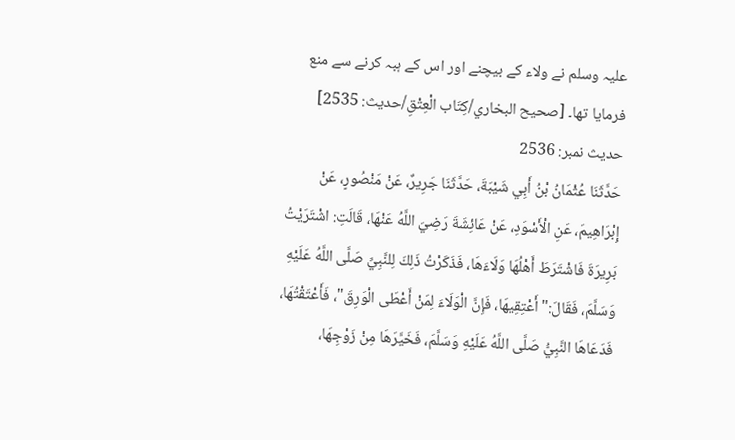علیہ وسلم نے ولاء کے بیچنے اور اس کے ہبہ کرنے سے منع فرمایا تھا۔ [صحيح البخاري/كِتَاب الْعِتْقِ/حدیث: 2535]
حدیث نمبر: 2536
حَدَّثَنَا عُثْمَانُ بْنُ أَبِي شَيْبَةَ، حَدَّثَنَا جَرِيرٌ، عَنْ مَنْصُورٍ، عَنْ إِبْرَاهِيمَ، عَنِ الْأَسْوَدِ، عَنْ عَائِشَةَ رَضِيَ اللَّهُ عَنْهَا، قَالَتِ: اشْتَرَيْتُ بَرِيرَةَ فَاشْتَرَطَ أَهْلُهَا وَلَاءَهَا، فَذَكَرْتُ ذَلِكَ لِلنَّبِيِّ صَلَّى اللَّهُ عَلَيْهِ وَسَلَّمَ، فَقَالَ:" أَعْتِقِيهَا، فَإِنَّ الْوَلَاءَ لِمَنْ أَعْطَى الْوَرِقَ"، فَأَعْتَقْتُهَا، فَدَعَاهَا النَّبِيُّ صَلَّى اللَّهُ عَلَيْهِ وَسَلَّمَ، فَخَيَّرَهَا مِنْ زَوْجِهَا،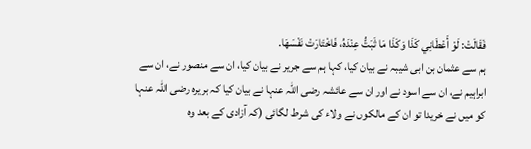فَقَالَتْ: لَوْ أَعْطَانِي كَذَا وَكَذَا مَا ثَبَتُّ عِنْدَهُ، فَاخْتَارَتْ نَفْسَهَا.
ہم سے عثمان بن ابی شیبہ نے بیان کیا، کہا ہم سے جریر نے بیان کیا، ان سے منصور نے، ان سے ابراہیم نے، ان سے اسود نے اور ان سے عائشہ رضی اللہ عنہا نے بیان کیا کہ بریرہ رضی اللہ عنہا کو میں نے خریدا تو ان کے مالکوں نے ولاء کی شرط لگائی (کہ آزادی کے بعد وہ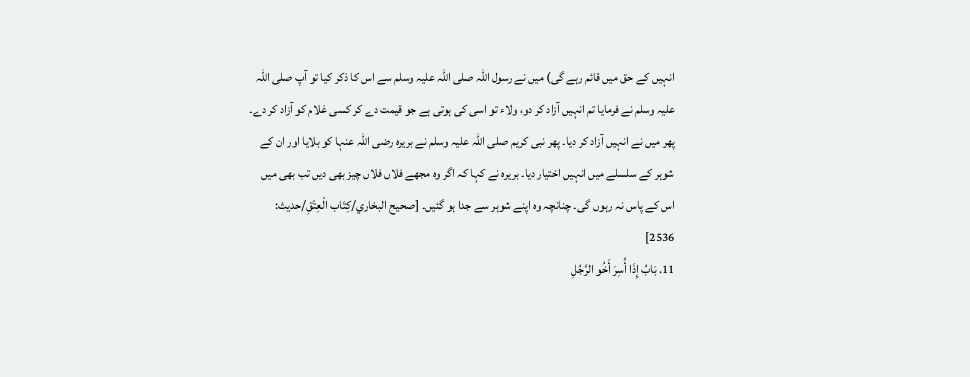انہیں کے حق میں قائم رہے گی) میں نے رسول اللہ صلی اللہ علیہ وسلم سے اس کا ذکر کیا تو آپ صلی اللہ علیہ وسلم نے فرمایا تم انہیں آزاد کر دو، ولاء تو اسی کی ہوتی ہے جو قیمت دے کر کسی غلام کو آزاد کر دے۔ پھر میں نے انہیں آزاد کر دیا۔ پھر نبی کریم صلی اللہ علیہ وسلم نے بریرہ رضی اللہ عنہا کو بلایا اور ان کے شوہر کے سلسلے میں انہیں اختیار دیا۔ بریرہ نے کہا کہ اگر وہ مجھے فلاں فلاں چیز بھی دیں تب بھی میں اس کے پاس نہ رہوں گی۔ چنانچہ وہ اپنے شوہر سے جدا ہو گئیں۔ [صحيح البخاري/كِتَاب الْعِتْقِ/حدیث: 2536]
11. بَابُ إِذَا أُسِرَ أَخُو الرَّجُلِ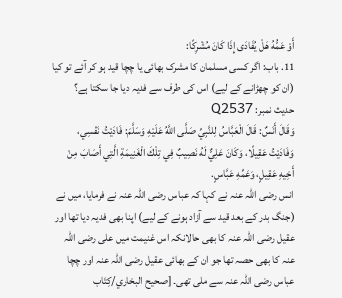أَوْ عَمُّهُ هَلْ يُفَادَى إِذَا كَانَ مُشْرِكًا:
11. باب: اگر کسی مسلمان کا مشرک بھائی یا چچا قید ہو کر آئے تو کیا (ان کو چھڑانے کے لیے) اس کی طرف سے فدیہ دیا جا سکتا ہے؟
حدیث نمبر: Q2537
وَقَالَ أَنَسٌ: قَالَ الْعَبَّاسُ لِلنَّبِيِّ صَلَّى اللَّهُ عَلَيْهِ وَسَلَّمَ: فَادَيْتُ نَفْسِي، وَفَادَيْتُ عَقِيلًا، وَكَانَ عَلِيٌّ لَهُ نَصِيبٌ فِي تِلْكَ الْغَنِيمَةِ الَّتِي أَصَابَ مِنْ أَخِيهِ عَقِيلٍ، وَعَمِّهِ عَبَّاسٍ.
انس رضی اللہ عنہ نے کہا کہ عباس رضی اللہ عنہ نے فرمایا، میں نے (جنگ بدر کے بعد قید سے آزاد ہونے کے لیے) اپنا بھی فدیہ دیا تھا اور عقیل رضی اللہ عنہ کا بھی حالانکہ اس غنیمت میں علی رضی اللہ عنہ کا بھی حصہ تھا جو ان کے بھائی عقیل رضی اللہ عنہ اور چچا عباس رضی اللہ عنہ سے ملی تھی۔ [صحيح البخاري/كِتَاب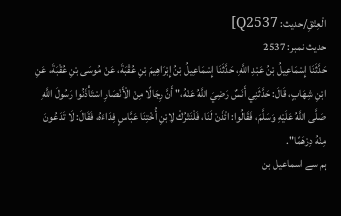الْعِتْقِ/حدیث: Q2537]
حدیث نمبر: 2537
حَدَّثَنَا إِسْمَاعِيلُ بْنُ عَبْدِ اللَّهِ، حَدَّثَنَا إِسْمَاعِيلُ بْنُ إِبْرَاهِيمَ بْنِ عُقْبَةَ، عَنْ مُوسَى بْنِ عُقْبَةَ، عَنِ ابْنِ شِهَابٍ، قَالَ: حَدَّثَنِي أَنَسٌ رَضِيَ اللَّهُ عَنْهُ،" أَنَّ رِجَالًا مِنْ الْأَنْصَارِ اسْتَأْذَنُوا رَسُولَ اللَّهِ صَلَّى اللَّهُ عَلَيْهِ وَسَلَّمَ، فَقَالُوا: ائْذَنْ لَنَا، فَلْنَتْرُكْ لِابْنِ أُخْتِنَا عَبَّاسٍ فِدَاءَهُ، فَقَالَ: لَا تَدَعُونَ مِنْهُ دِرْهَمًا".
ہم سے اسماعیل بن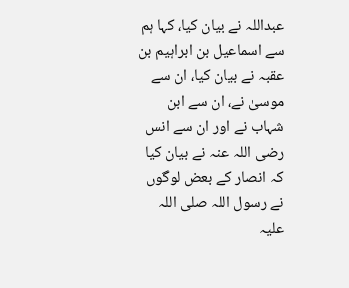عبداللہ نے بیان کیا، کہا ہم سے اسماعیل بن ابراہیم بن عقبہ نے بیان کیا، ان سے موسیٰ نے، ان سے ابن شہاب نے اور ان سے انس رضی اللہ عنہ نے بیان کیا کہ انصار کے بعض لوگوں نے رسول اللہ صلی اللہ علیہ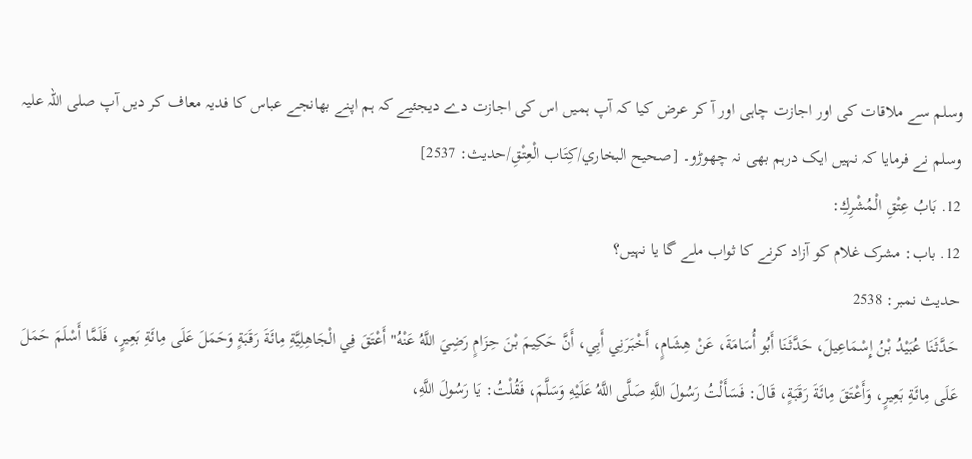وسلم سے ملاقات کی اور اجازت چاہی اور آ کر عرض کیا کہ آپ ہمیں اس کی اجازت دے دیجئیے کہ ہم اپنے بھانجے عباس کا فدیہ معاف کر دیں آپ صلی اللہ علیہ وسلم نے فرمایا کہ نہیں ایک درہم بھی نہ چھوڑو۔ [صحيح البخاري/كِتَاب الْعِتْقِ/حدیث: 2537]
12. بَابُ عِتْقِ الْمُشْرِكِ:
12. باب: مشرک غلام کو آزاد کرنے کا ثواب ملے گا یا نہیں؟
حدیث نمبر: 2538
حَدَّثَنَا عُبَيْدُ بْنُ إِسْمَاعِيلَ، حَدَّثَنَا أَبُو أُسَامَةَ، عَنْ هِشَامٍ، أَخْبَرَنِي أَبِي، أَنَّ حَكِيمَ بْنَ حِزَامٍ رَضِيَ اللَّهُ عَنْهُ" أَعْتَقَ فِي الْجَاهِلِيَّةِ مِائَةَ رَقَبَةٍ وَحَمَلَ عَلَى مِائَةِ بَعِيرٍ، فَلَمَّا أَسْلَمَ حَمَلَ عَلَى مِائَةِ بَعِيرٍ، وَأَعْتَقَ مِائَةَ رَقَبَةٍ، قَالَ: فَسَأَلْتُ رَسُولَ اللَّهِ صَلَّى اللَّهُ عَلَيْهِ وَسَلَّمَ، فَقُلْتُ: يَا رَسُولَ اللَّهِ،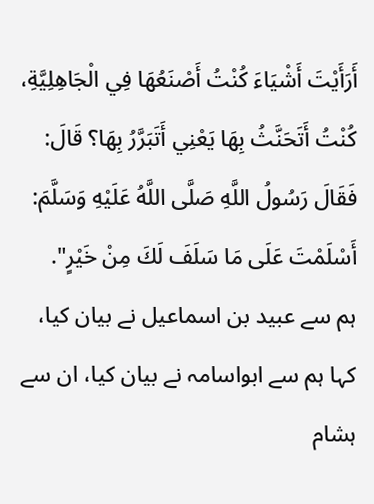أَرَأَيْتَ أَشْيَاءَ كُنْتُ أَصْنَعُهَا فِي الْجَاهِلِيَّةِ، كُنْتُ أَتَحَنَّثُ بِهَا يَعْنِي أَتَبَرَّرُ بِهَا؟ قَالَ: فَقَالَ رَسُولُ اللَّهِ صَلَّى اللَّهُ عَلَيْهِ وَسَلَّمَ: أَسْلَمْتَ عَلَى مَا سَلَفَ لَكَ مِنْ خَيْرٍ".
ہم سے عبید بن اسماعیل نے بیان کیا، کہا ہم سے ابواسامہ نے بیان کیا، ان سے ہشام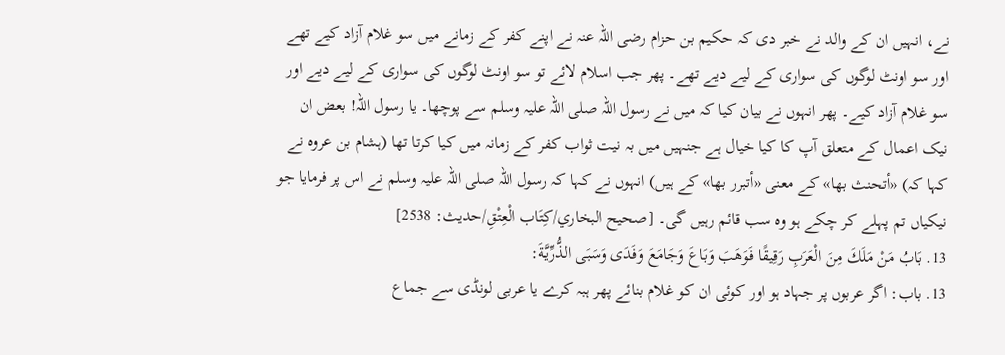نے، انہیں ان کے والد نے خبر دی کہ حکیم بن حزام رضی اللہ عنہ نے اپنے کفر کے زمانے میں سو غلام آزاد کیے تھے اور سو اونٹ لوگوں کی سواری کے لیے دیے تھے۔ پھر جب اسلام لائے تو سو اونٹ لوگوں کی سواری کے لیے دیے اور سو غلام آزاد کیے۔ پھر انہوں نے بیان کیا کہ میں نے رسول اللہ صلی اللہ علیہ وسلم سے پوچھا۔ یا رسول اللہ! بعض ان نیک اعمال کے متعلق آپ کا کیا خیال ہے جنہیں میں بہ نیت ثواب کفر کے زمانہ میں کیا کرتا تھا (ہشام بن عروہ نے کہا کہ) «أتحنث بها» کے معنی «أتبرر بها» کے ہیں) انہوں نے کہا کہ رسول اللہ صلی اللہ علیہ وسلم نے اس پر فرمایا جو نیکیاں تم پہلے کر چکے ہو وہ سب قائم رہیں گی۔ [صحيح البخاري/كِتَاب الْعِتْقِ/حدیث: 2538]
13. بَابُ مَنْ مَلَكَ مِنَ الْعَرَبِ رَقِيقًا فَوَهَبَ وَبَاعَ وَجَامَعَ وَفَدَى وَسَبَى الذُّرِّيَّةَ:
13. باب: اگر عربوں پر جہاد ہو اور کوئی ان کو غلام بنائے پھر ہبہ کرے یا عربی لونڈی سے جماع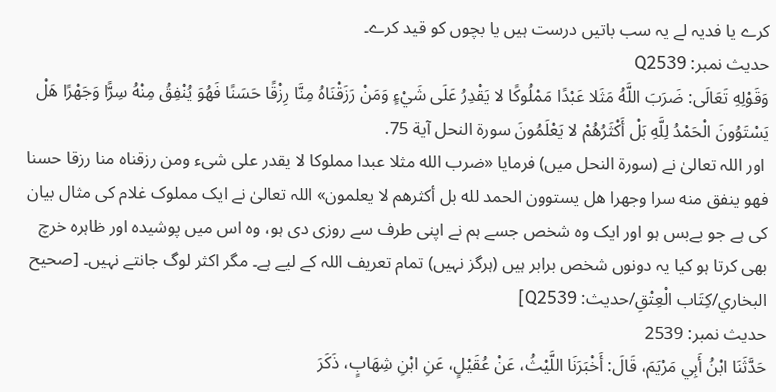کرے یا فدیہ لے یہ سب باتیں درست ہیں یا بچوں کو قید کرے۔
حدیث نمبر: Q2539
وَقَوْلِهِ تَعَالَى: ضَرَبَ اللَّهُ مَثَلا عَبْدًا مَمْلُوكًا لا يَقْدِرُ عَلَى شَيْءٍ وَمَنْ رَزَقْنَاهُ مِنَّا رِزْقًا حَسَنًا فَهُوَ يُنْفِقُ مِنْهُ سِرًّا وَجَهْرًا هَلْ يَسْتَوُونَ الْحَمْدُ لِلَّهِ بَلْ أَكْثَرُهُمْ لا يَعْلَمُونَ سورة النحل آية 75.
 اور اللہ تعالیٰ نے (سورۃ النحل میں) فرمایا «ضرب الله مثلا عبدا مملوكا لا يقدر على شىء ومن رزقناه منا رزقا حسنا فهو ينفق منه سرا وجهرا هل يستوون الحمد لله بل أكثرهم لا يعلمون» اللہ تعالیٰ نے ایک مملوک غلام کی مثال بیان کی ہے جو بےبس ہو اور ایک وہ شخص جسے ہم نے اپنی طرف سے روزی دی ہو، وہ اس میں پوشیدہ اور ظاہرہ خرچ بھی کرتا ہو کیا یہ دونوں شخص برابر ہیں (ہرگز نہیں) تمام تعریف اللہ کے لیے ہے۔ مگر اکثر لوگ جانتے نہیں۔ [صحيح البخاري/كِتَاب الْعِتْقِ/حدیث: Q2539]
حدیث نمبر: 2539
حَدَّثَنَا ابْنُ أَبِي مَرْيَمَ، قَالَ: أَخْبَرَنَا اللَّيْثُ، عَنْ عُقَيْلٍ، عَنِ ابْنِ شِهَابٍ، ذَكَرَ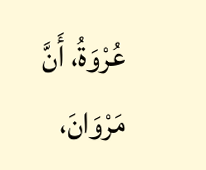عُرْوَةُ، أَنَّ مَرْوَانَ،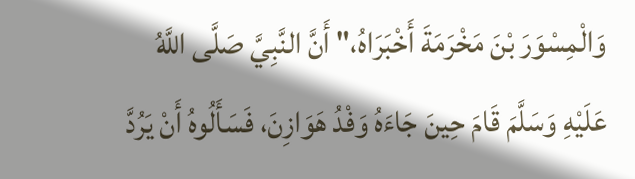وَالْمِسْوَرَ بْنَ مَخْرَمَةَ أَخْبَرَاهُ،" أَنَّ النَّبِيَّ صَلَّى اللَّهُ عَلَيْهِ وَسَلَّمَ قَامَ حِينَ جَاءَهُ وَفْدُ هَوَازِنَ، فَسَأَلُوهُ أَنْ يَرُدَّ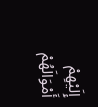إِلَيْهِمْ أَمْوَالَهُمْ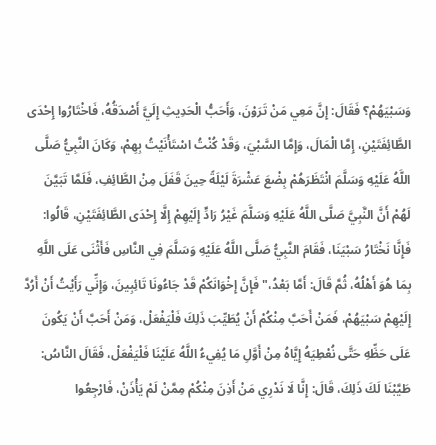وَسَبْيَهُمْ؟ فَقَالَ: إِنَّ مَعِي مَنْ تَرَوْنَ، وَأَحَبُّ الْحَدِيثِ إِلَيَّ أَصْدَقُهُ، فَاخْتَارُوا إِحْدَى الطَّائِفَتَيْنِ، إِمَّا الْمَالَ، وَإِمَّا السَّبْيَ، وَقَدْ كُنْتُ اسْتَأْنَيْتُ بِهِمْ، وَكَانَ النَّبِيُّ صَلَّى اللَّهُ عَلَيْهِ وَسَلَّمَ انْتَظَرَهُمْ بِضْعَ عَشْرَةَ لَيْلَةً حِينَ قَفَلَ مِنْ الطَّائِفِ، فَلَمَّا تَبَيَّنَ لَهُمْ أَنَّ النَّبِيَّ صَلَّى اللَّهُ عَلَيْهِ وَسَلَّمَ غَيْرُ رَادٍّ إِلَيْهِمْ إِلَّا إِحْدَى الطَّائِفَتَيْنِ، قَالُوا: فَإِنَّا نَخْتَارُ سَبْيَنَا، فَقَامَ النَّبِيُّ صَلَّى اللَّهُ عَلَيْهِ وَسَلَّمَ فِي النَّاسِ فَأَثْنَى عَلَى اللَّهِ بِمَا هُوَ أَهْلُهُ، ثُمَّ قَالَ: أَمَّا بَعْدُ،" فَإِنَّ إِخْوَانَكُمْ قَدْ جَاءُونَا تَائِبِينَ، وَإِنِّي رَأَيْتُ أَنْ أَرُدَّ إِلَيْهِمْ سَبْيَهُمْ، فَمَنْ أَحَبَّ مِنْكُمْ أَنْ يُطَيِّبَ ذَلِكَ فَلْيَفْعَلْ، وَمَنْ أَحَبَّ أَنْ يَكُونَ عَلَى حَظِّهِ حَتَّى نُعْطِيَهُ إِيَّاهُ مِنْ أَوَّلِ مَا يُفِيءُ اللَّهُ عَلَيْنَا فَلْيَفْعَلْ، فَقَالَ النَّاسُ: طَيَّبْنَا لَكَ ذَلِكَ، قَالَ: إِنَّا لَا نَدْرِي مَنْ أَذِنَ مِنْكُمْ مِمَّنْ لَمْ يَأْذَنْ، فَارْجِعُوا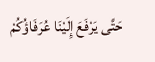حَتَّى يَرْفَعَ إِلَيْنَا عُرَفَاؤُكُمْ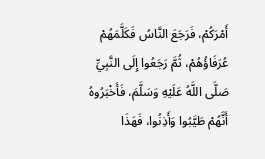أَمْرَكُمْ، فَرَجَعَ النَّاسُ فَكَلَّمَهُمْ عُرَفَاؤُهُمْ، ثُمَّ رَجَعُوا إِلَى النَّبِيِّ صَلَّى اللَّهُ عَلَيْهِ وَسَلَّمَ، فَأَخْبَرُوهُ أَنَّهُمْ طَيَّبُوا وَأَذِنُوا، فَهَذَا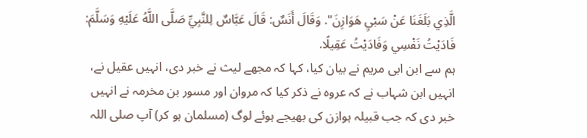الَّذِي بَلَغَنَا عَنْ سَبْيِ هَوَازِنَ". وَقَالَ أَنَسٌ: قَالَ عَبَّاسٌ لِلنَّبِيِّ صَلَّى اللَّهُ عَلَيْهِ وَسَلَّمَ: فَادَيْتُ نَفْسِي وَفَادَيْتُ عَقِيلًا.
ہم سے ابن ابی مریم نے بیان کیا، کہا کہ مجھے لیث نے خبر دی، انہیں عقیل نے، انہیں ابن شہاب نے کہ عروہ نے ذکر کیا کہ مروان اور مسور بن مخرمہ نے انہیں خبر دی کہ جب قبیلہ ہوازن کی بھیجے ہوئے لوگ (مسلمان ہو کر) آپ صلی اللہ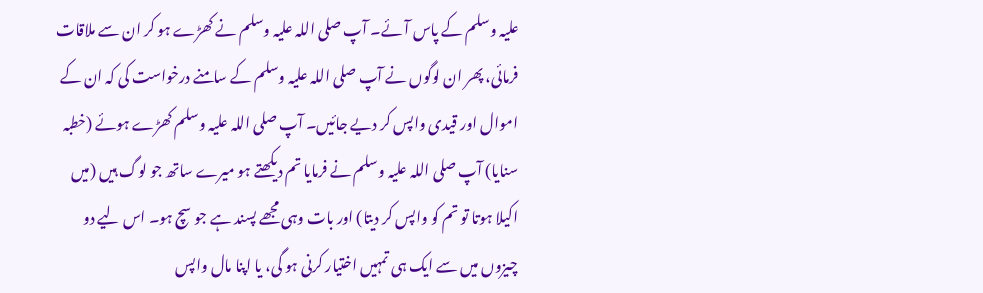علیہ وسلم کے پاس آئے۔ آپ صلی اللہ علیہ وسلم نے کھڑے ہو کر ان سے ملاقات فرمائی، پھر ان لوگوں نے آپ صلی اللہ علیہ وسلم کے سامنے درخواست کی کہ ان کے اموال اور قیدی واپس کر دیے جائیں۔ آپ صلی اللہ علیہ وسلم کھڑے ہوئے (خطبہ سنایا) آپ صلی اللہ علیہ وسلم نے فرمایا تم دیکھتے ہو میرے ساتھ جو لوگ ہیں (میں اکیلا ہوتا تو تم کو واپس کر دیتا) اور بات وہی مجھے پسند ہے جو سچ ہو۔ اس لیے دو چیزوں میں سے ایک ہی تمہیں اختیار کرنی ہو گی، یا اپنا مال واپس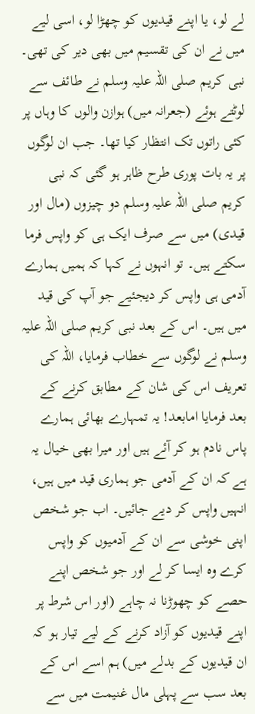لے لو، یا اپنے قیدیوں کو چھڑا لو، اسی لیے میں نے ان کی تقسیم میں بھی دیر کی تھی۔ نبی کریم صلی اللہ علیہ وسلم نے طائف سے لوٹتے ہوئے (جعرانہ میں) ہوازن والوں کا وہاں پر کئی راتوں تک انتظار کیا تھا۔ جب ان لوگوں پر یہ بات پوری طرح ظاہر ہو گئی کہ نبی کریم صلی اللہ علیہ وسلم دو چیزوں (مال اور قیدی) میں سے صرف ایک ہی کو واپس فرما سکتے ہیں۔ تو انہوں نے کہا کہ ہمیں ہمارے آدمی ہی واپس کر دیجئیے جو آپ کی قید میں ہیں۔ اس کے بعد نبی کریم صلی اللہ علیہ وسلم نے لوگوں سے خطاب فرمایا، اللہ کی تعریف اس کی شان کے مطابق کرنے کے بعد فرمایا امابعد! یہ تمہارے بھائی ہمارے پاس نادم ہو کر آئے ہیں اور میرا بھی خیال یہ ہے کہ ان کے آدمی جو ہماری قید میں ہیں، انہیں واپس کر دیے جائیں۔ اب جو شخص اپنی خوشی سے ان کے آدمیوں کو واپس کرے وہ ایسا کر لے اور جو شخص اپنے حصے کو چھوڑنا نہ چاہے (اور اس شرط پر اپنے قیدیوں کو آزاد کرنے کے لیے تیار ہو کہ ان قیدیوں کے بدلے میں) ہم اسے اس کے بعد سب سے پہلی مال غنیمت میں سے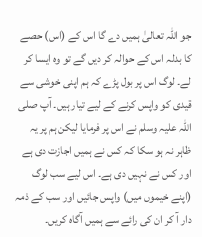جو اللہ تعالیٰ ہمیں دے گا اس کے (اس) حصے کا بدلہ اس کے حوالہ کر دیں گے تو وہ ایسا کر لے۔ لوگ اس پر بول پڑے کہ ہم اپنی خوشی سے قیدی کو واپس کرنے کے لیے تیار ہیں۔ آپ صلی اللہ علیہ وسلم نے اس پر فرمایا لیکن ہم پر یہ ظاہر نہ ہو سکا کہ کس نے ہمیں اجازت دی ہے اور کس نے نہیں دی ہے۔ اس لیے سب لوگ (اپنے خیموں میں) واپس جائیں اور سب کے ذمہ دار آ کر ان کی رائے سے ہمیں آگاہ کریں۔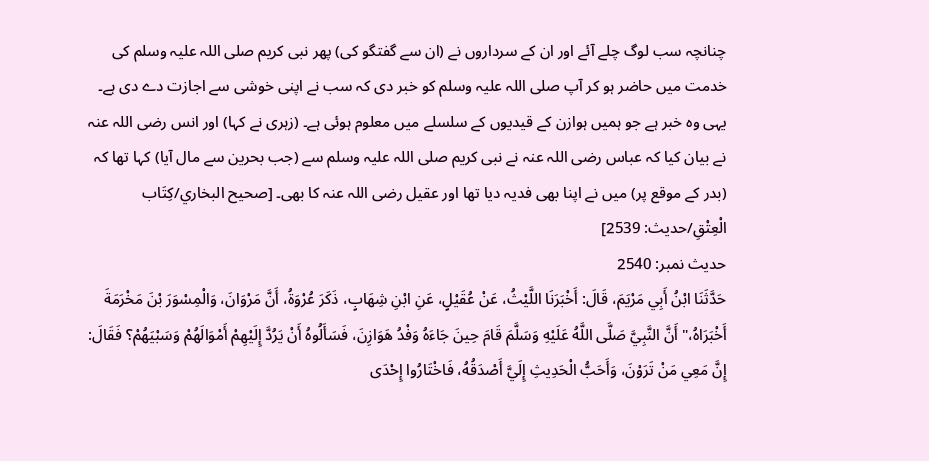چنانچہ سب لوگ چلے آئے اور ان کے سرداروں نے (ان سے گفتگو کی) پھر نبی کریم صلی اللہ علیہ وسلم کی خدمت میں حاضر ہو کر آپ صلی اللہ علیہ وسلم کو خبر دی کہ سب نے اپنی خوشی سے اجازت دے دی ہے۔ یہی وہ خبر ہے جو ہمیں ہوازن کے قیدیوں کے سلسلے میں معلوم ہوئی ہے۔ (زہری نے کہا) اور انس رضی اللہ عنہ نے بیان کیا کہ عباس رضی اللہ عنہ نے نبی کریم صلی اللہ علیہ وسلم سے (جب بحرین سے مال آیا) کہا تھا کہ (بدر کے موقع پر) میں نے اپنا بھی فدیہ دیا تھا اور عقیل رضی اللہ عنہ کا بھی۔ [صحيح البخاري/كِتَاب الْعِتْقِ/حدیث: 2539]
حدیث نمبر: 2540
حَدَّثَنَا ابْنُ أَبِي مَرْيَمَ، قَالَ: أَخْبَرَنَا اللَّيْثُ، عَنْ عُقَيْلٍ، عَنِ ابْنِ شِهَابٍ، ذَكَرَ عُرْوَةُ، أَنَّ مَرْوَانَ، وَالْمِسْوَرَ بْنَ مَخْرَمَةَ أَخْبَرَاهُ،" أَنَّ النَّبِيَّ صَلَّى اللَّهُ عَلَيْهِ وَسَلَّمَ قَامَ حِينَ جَاءَهُ وَفْدُ هَوَازِنَ، فَسَأَلُوهُ أَنْ يَرُدَّ إِلَيْهِمْ أَمْوَالَهُمْ وَسَبْيَهُمْ؟ فَقَالَ: إِنَّ مَعِي مَنْ تَرَوْنَ، وَأَحَبُّ الْحَدِيثِ إِلَيَّ أَصْدَقُهُ، فَاخْتَارُوا إِحْدَى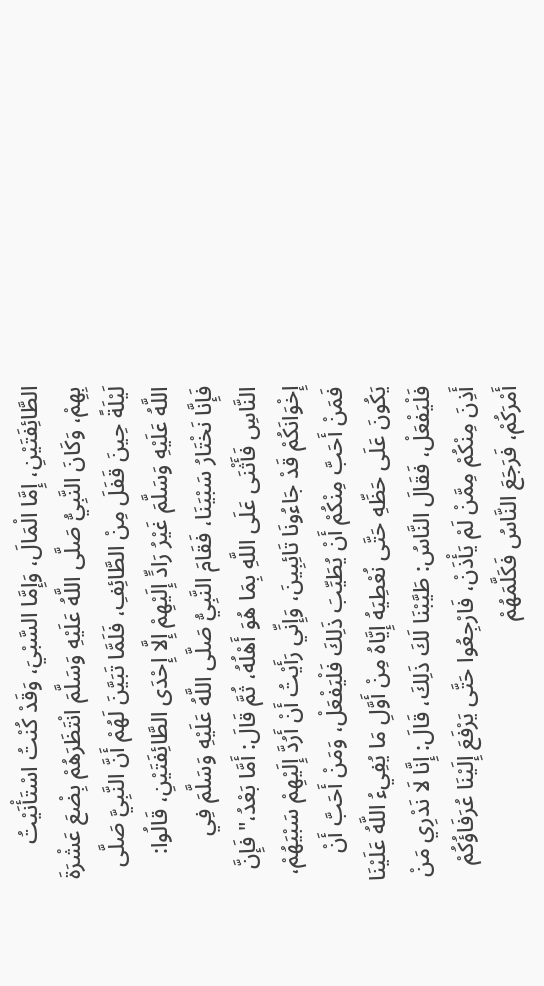الطَّائِفَتَيْنِ، إِمَّا الْمَالَ، وَإِمَّا السَّبْيَ، وَقَدْ كُنْتُ اسْتَأْنَيْتُ بِهِمْ، وَكَانَ النَّبِيُّ صَلَّى اللَّهُ عَلَيْهِ وَسَلَّمَ انْتَظَرَهُمْ بِضْعَ عَشْرَةَ لَيْلَةً حِينَ قَفَلَ مِنْ الطَّائِفِ، فَلَمَّا تَبَيَّنَ لَهُمْ أَنَّ النَّبِيَّ صَلَّى اللَّهُ عَلَيْهِ وَسَلَّمَ غَيْرُ رَادٍّ إِلَيْهِمْ إِلَّا إِحْدَى الطَّائِفَتَيْنِ، قَالُوا: فَإِنَّا نَخْتَارُ سَبْيَنَا، فَقَامَ النَّبِيُّ صَلَّى اللَّهُ عَلَيْهِ وَسَلَّمَ فِي النَّاسِ فَأَثْنَى عَلَى اللَّهِ بِمَا هُوَ أَهْلُهُ، ثُمَّ قَالَ: أَمَّا بَعْدُ،" فَإِنَّ إِخْوَانَكُمْ قَدْ جَاءُونَا تَائِبِينَ، وَإِنِّي رَأَيْتُ أَنْ أَرُدَّ إِلَيْهِمْ سَبْيَهُمْ، فَمَنْ أَحَبَّ مِنْكُمْ أَنْ يُطَيِّبَ ذَلِكَ فَلْيَفْعَلْ، وَمَنْ أَحَبَّ أَنْ يَكُونَ عَلَى حَظِّهِ حَتَّى نُعْطِيَهُ إِيَّاهُ مِنْ أَوَّلِ مَا يُفِيءُ اللَّهُ عَلَيْنَا فَلْيَفْعَلْ، فَقَالَ النَّاسُ: طَيَّبْنَا لَكَ ذَلِكَ، قَالَ: إِنَّا لَا نَدْرِي مَنْ أَذِنَ مِنْكُمْ مِمَّنْ لَمْ يَأْذَنْ، فَارْجِعُوا حَتَّى يَرْفَعَ إِلَيْنَا عُرَفَاؤُكُمْ أَمْرَكُمْ، فَرَجَعَ النَّاسُ فَكَلَّمَهُمْ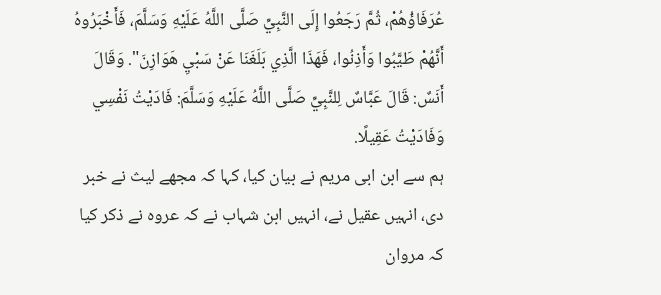عُرَفَاؤُهُمْ، ثُمَّ رَجَعُوا إِلَى النَّبِيِّ صَلَّى اللَّهُ عَلَيْهِ وَسَلَّمَ، فَأَخْبَرُوهُ أَنَّهُمْ طَيَّبُوا وَأَذِنُوا، فَهَذَا الَّذِي بَلَغَنَا عَنْ سَبْيِ هَوَازِنَ". وَقَالَ أَنَسٌ: قَالَ عَبَّاسٌ لِلنَّبِيِّ صَلَّى اللَّهُ عَلَيْهِ وَسَلَّمَ: فَادَيْتُ نَفْسِي وَفَادَيْتُ عَقِيلًا.
ہم سے ابن ابی مریم نے بیان کیا، کہا کہ مجھے لیث نے خبر دی، انہیں عقیل نے، انہیں ابن شہاب نے کہ عروہ نے ذکر کیا کہ مروان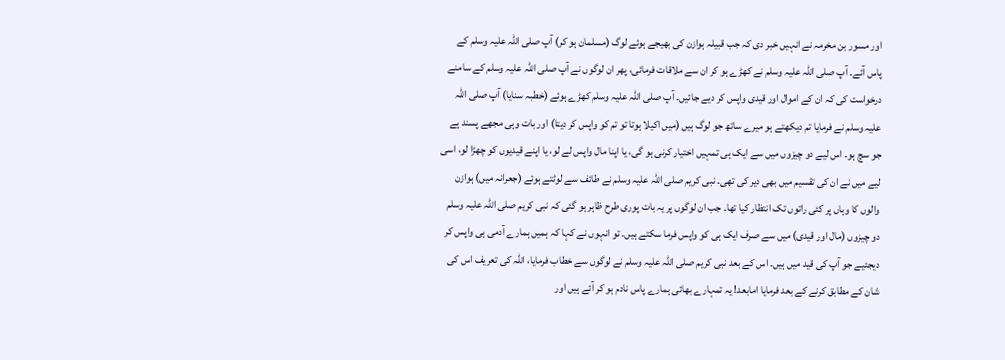اور مسور بن مخرمہ نے انہیں خبر دی کہ جب قبیلہ ہوازن کی بھیجے ہوئے لوگ (مسلمان ہو کر) آپ صلی اللہ علیہ وسلم کے پاس آئے۔ آپ صلی اللہ علیہ وسلم نے کھڑے ہو کر ان سے ملاقات فرمائی، پھر ان لوگوں نے آپ صلی اللہ علیہ وسلم کے سامنے درخواست کی کہ ان کے اموال اور قیدی واپس کر دیے جائیں۔ آپ صلی اللہ علیہ وسلم کھڑے ہوئے (خطبہ سنایا) آپ صلی اللہ علیہ وسلم نے فرمایا تم دیکھتے ہو میرے ساتھ جو لوگ ہیں (میں اکیلا ہوتا تو تم کو واپس کر دیتا) اور بات وہی مجھے پسند ہے جو سچ ہو۔ اس لیے دو چیزوں میں سے ایک ہی تمہیں اختیار کرنی ہو گی، یا اپنا مال واپس لے لو، یا اپنے قیدیوں کو چھڑا لو، اسی لیے میں نے ان کی تقسیم میں بھی دیر کی تھی۔ نبی کریم صلی اللہ علیہ وسلم نے طائف سے لوٹتے ہوئے (جعرانہ میں) ہوازن والوں کا وہاں پر کئی راتوں تک انتظار کیا تھا۔ جب ان لوگوں پر یہ بات پوری طرح ظاہر ہو گئی کہ نبی کریم صلی اللہ علیہ وسلم دو چیزوں (مال اور قیدی) میں سے صرف ایک ہی کو واپس فرما سکتے ہیں۔ تو انہوں نے کہا کہ ہمیں ہمارے آدمی ہی واپس کر دیجئیے جو آپ کی قید میں ہیں۔ اس کے بعد نبی کریم صلی اللہ علیہ وسلم نے لوگوں سے خطاب فرمایا، اللہ کی تعریف اس کی شان کے مطابق کرنے کے بعد فرمایا امابعد! یہ تمہارے بھائی ہمارے پاس نادم ہو کر آئے ہیں اور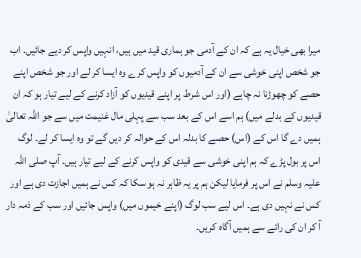میرا بھی خیال یہ ہے کہ ان کے آدمی جو ہماری قید میں ہیں، انہیں واپس کر دیے جائیں۔ اب جو شخص اپنی خوشی سے ان کے آدمیوں کو واپس کرے وہ ایسا کر لے اور جو شخص اپنے حصے کو چھوڑنا نہ چاہے (اور اس شرط پر اپنے قیدیوں کو آزاد کرنے کے لیے تیار ہو کہ ان قیدیوں کے بدلے میں) ہم اسے اس کے بعد سب سے پہلی مال غنیمت میں سے جو اللہ تعالیٰ ہمیں دے گا اس کے (اس) حصے کا بدلہ اس کے حوالہ کر دیں گے تو وہ ایسا کر لے۔ لوگ اس پر بول پڑے کہ ہم اپنی خوشی سے قیدی کو واپس کرنے کے لیے تیار ہیں۔ آپ صلی اللہ علیہ وسلم نے اس پر فرمایا لیکن ہم پر یہ ظاہر نہ ہو سکا کہ کس نے ہمیں اجازت دی ہے اور کس نے نہیں دی ہے۔ اس لیے سب لوگ (اپنے خیموں میں) واپس جائیں اور سب کے ذمہ دار آ کر ان کی رائے سے ہمیں آگاہ کریں۔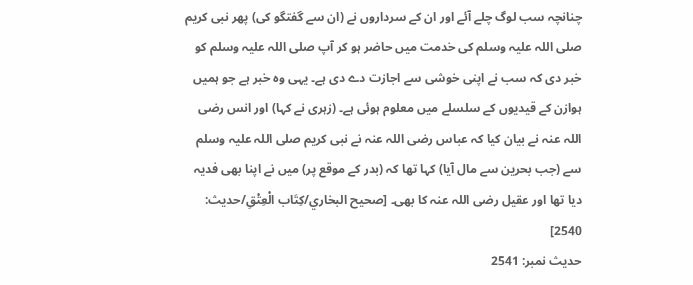چنانچہ سب لوگ چلے آئے اور ان کے سرداروں نے (ان سے گفتگو کی) پھر نبی کریم صلی اللہ علیہ وسلم کی خدمت میں حاضر ہو کر آپ صلی اللہ علیہ وسلم کو خبر دی کہ سب نے اپنی خوشی سے اجازت دے دی ہے۔ یہی وہ خبر ہے جو ہمیں ہوازن کے قیدیوں کے سلسلے میں معلوم ہوئی ہے۔ (زہری نے کہا) اور انس رضی اللہ عنہ نے بیان کیا کہ عباس رضی اللہ عنہ نے نبی کریم صلی اللہ علیہ وسلم سے (جب بحرین سے مال آیا) کہا تھا کہ (بدر کے موقع پر) میں نے اپنا بھی فدیہ دیا تھا اور عقیل رضی اللہ عنہ کا بھی۔ [صحيح البخاري/كِتَاب الْعِتْقِ/حدیث: 2540]
حدیث نمبر: 2541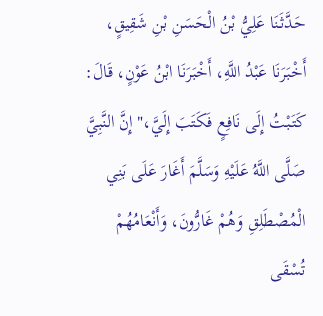حَدَّثَنَا عَلِيُّ بْنُ الْحَسَنِ بْنِ شَقِيقٍ، أَخْبَرَنَا عَبْدُ اللَّهِ، أَخْبَرَنَا ابْنُ عَوْنٍ، قَالَ: كَتَبْتُ إِلَى نَافِعٍ فَكَتَبَ إِلَيَّ،" إِنَّ النَّبِيَّ صَلَّى اللَّهُ عَلَيْهِ وَسَلَّمَ أَغَارَ عَلَى بَنِي الْمُصْطَلِقِ وَهُمْ غَارُّونَ، وَأَنْعَامُهُمْ تُسْقَى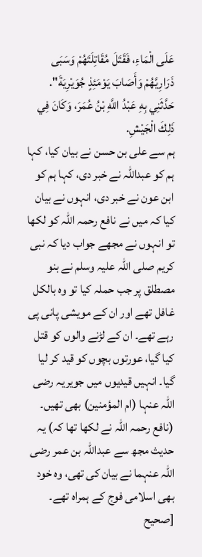عَلَى الْمَاءِ، فَقَتَلَ مُقَاتِلَتَهُمْ وَسَبَى ذَرَارِيَّهُمْ وَأَصَابَ يَوْمَئِذٍ جُوَيْرِيَةَ". حَدَّثَنِي بِهِ عَبْدُ اللَّهِ بْنُ عُمَرَ، وَكَانَ فِي ذَلِكَ الْجَيْشِ.
ہم سے علی بن حسن نے بیان کیا، کہا ہم کو عبداللہ نے خبر دی، کہا ہم کو ابن عون نے خبر دی، انہوں نے بیان کیا کہ میں نے نافع رحمہ اللہ کو لکھا تو انہوں نے مجھے جواب دیا کہ نبی کریم صلی اللہ علیہ وسلم نے بنو مصطلق پر جب حملہ کیا تو وہ بالکل غافل تھے اور ان کے مویشی پانی پی رہے تھے۔ ان کے لڑنے والوں کو قتل کیا گیا، عورتوں بچوں کو قید کر لیا گیا۔ انہیں قیدیوں میں جویریہ رضی اللہ عنہا (ام المؤمنین) بھی تھیں۔ (نافع رحمہ اللہ نے لکھا تھا کہ) یہ حدیث مجھ سے عبداللہ بن عمر رضی اللہ عنہما نے بیان کی تھی، وہ خود بھی اسلامی فوج کے ہمراہ تھے۔ [صحيح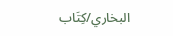البخاري/كِتَاب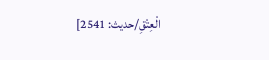الْعِتْقِ/حدیث: 2541]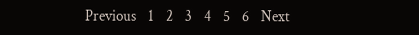Previous    1    2    3    4    5    6    Next